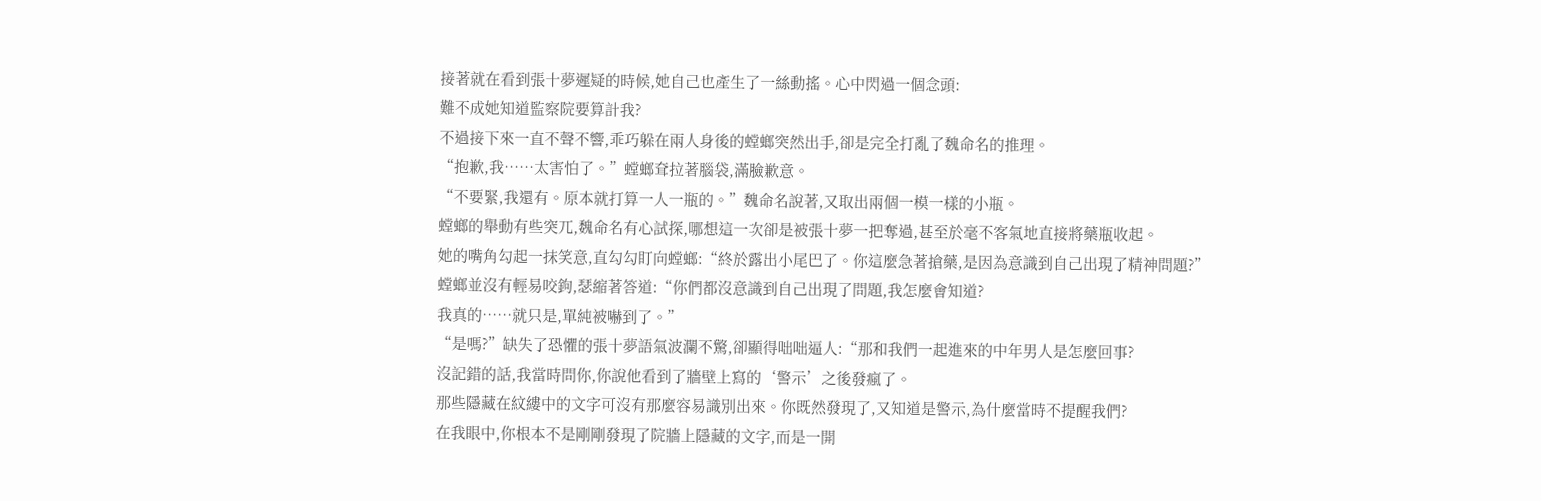接著就在看到張十夢遲疑的時候,她自己也產生了一絲動搖。心中閃過一個念頭:
難不成她知道監察院要算計我?
不過接下來一直不聲不響,乖巧躲在兩人身後的螳螂突然出手,卻是完全打亂了魏命名的推理。
“抱歉,我……太害怕了。”螳螂耷拉著腦袋,滿臉歉意。
“不要緊,我還有。原本就打算一人一瓶的。”魏命名說著,又取出兩個一模一樣的小瓶。
螳螂的舉動有些突兀,魏命名有心試探,哪想這一次卻是被張十夢一把奪過,甚至於毫不客氣地直接將藥瓶收起。
她的嘴角勾起一抹笑意,直勾勾盯向螳螂:“終於露出小尾巴了。你這麼急著搶藥,是因為意識到自己出現了精神問題?”
螳螂並沒有輕易咬鉤,瑟縮著答道:“你們都沒意識到自己出現了問題,我怎麼會知道?
我真的……就只是,單純被嚇到了。”
“是嗎?”缺失了恐懼的張十夢語氣波瀾不驚,卻顯得咄咄逼人:“那和我們一起進來的中年男人是怎麼回事?
沒記錯的話,我當時問你,你說他看到了牆壁上寫的‘警示’之後發瘋了。
那些隱藏在紋縷中的文字可沒有那麼容易識別出來。你既然發現了,又知道是警示,為什麼當時不提醒我們?
在我眼中,你根本不是剛剛發現了院牆上隱藏的文字,而是一開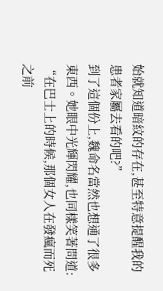始就知道暗紋的存在,甚至特意提醒我的患者家屬去看的吧?”
到了這個份上,魏命名當然也想通了很多東西。她眼中光輝閃耀,也同樣笑著問道:
“在巴士上的時候,那個女人在發瘋而死之前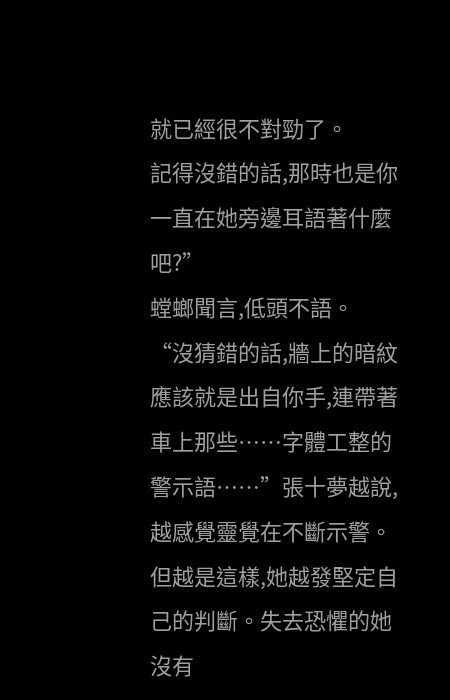就已經很不對勁了。
記得沒錯的話,那時也是你一直在她旁邊耳語著什麼吧?”
螳螂聞言,低頭不語。
“沒猜錯的話,牆上的暗紋應該就是出自你手,連帶著車上那些……字體工整的警示語……”張十夢越說,越感覺靈覺在不斷示警。
但越是這樣,她越發堅定自己的判斷。失去恐懼的她沒有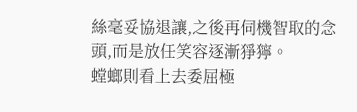絲毫妥協退讓,之後再伺機智取的念頭,而是放任笑容逐漸猙獰。
螳螂則看上去委屈極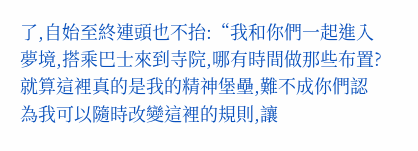了,自始至終連頭也不抬:“我和你們一起進入夢境,搭乘巴士來到寺院,哪有時間做那些布置?
就算這裡真的是我的精神堡壘,難不成你們認為我可以隨時改變這裡的規則,讓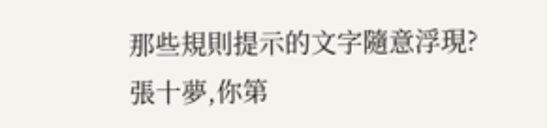那些規則提示的文字隨意浮現?
張十夢,你第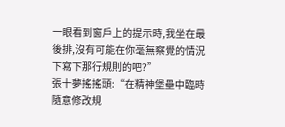一眼看到窗戶上的提示時,我坐在最後排,沒有可能在你毫無察覺的情況下寫下那行規則的吧?”
張十夢搖搖頭:“在精神堡壘中臨時隨意修改規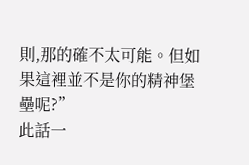則,那的確不太可能。但如果這裡並不是你的精神堡壘呢?”
此話一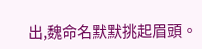出,魏命名默默挑起眉頭。